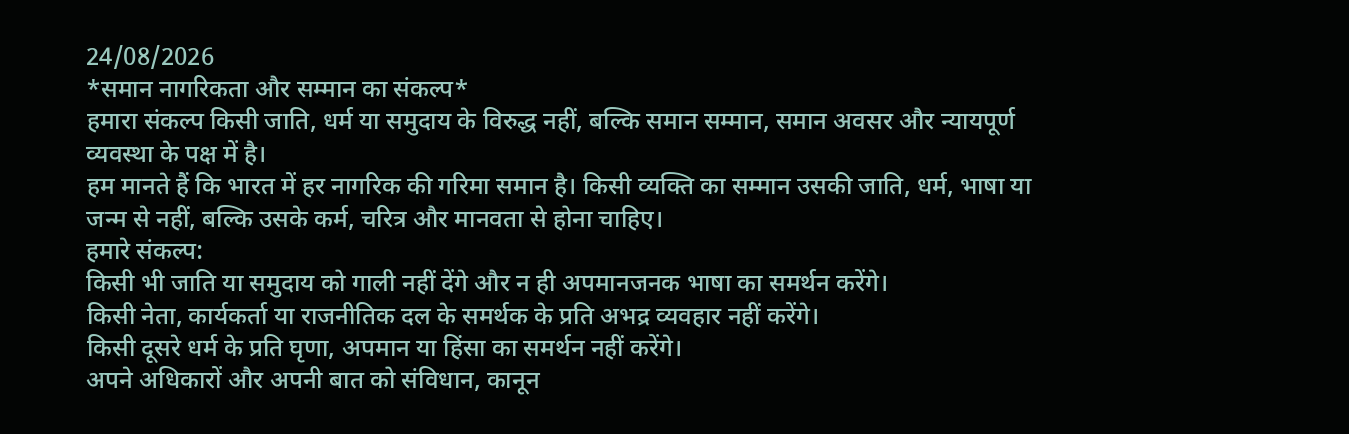24/08/2026
*समान नागरिकता और सम्मान का संकल्प*
हमारा संकल्प किसी जाति, धर्म या समुदाय के विरुद्ध नहीं, बल्कि समान सम्मान, समान अवसर और न्यायपूर्ण व्यवस्था के पक्ष में है।
हम मानते हैं कि भारत में हर नागरिक की गरिमा समान है। किसी व्यक्ति का सम्मान उसकी जाति, धर्म, भाषा या जन्म से नहीं, बल्कि उसके कर्म, चरित्र और मानवता से होना चाहिए।
हमारे संकल्प:
किसी भी जाति या समुदाय को गाली नहीं देंगे और न ही अपमानजनक भाषा का समर्थन करेंगे।
किसी नेता, कार्यकर्ता या राजनीतिक दल के समर्थक के प्रति अभद्र व्यवहार नहीं करेंगे।
किसी दूसरे धर्म के प्रति घृणा, अपमान या हिंसा का समर्थन नहीं करेंगे।
अपने अधिकारों और अपनी बात को संविधान, कानून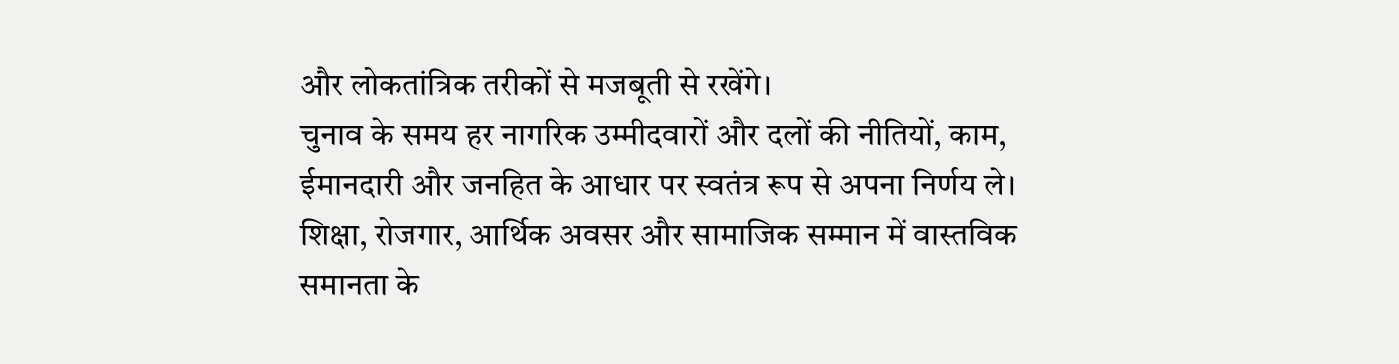और लोकतांत्रिक तरीकों से मजबूती से रखेंगे।
चुनाव के समय हर नागरिक उम्मीदवारों और दलों की नीतियों, काम, ईमानदारी और जनहित के आधार पर स्वतंत्र रूप से अपना निर्णय ले।
शिक्षा, रोजगार, आर्थिक अवसर और सामाजिक सम्मान में वास्तविक समानता के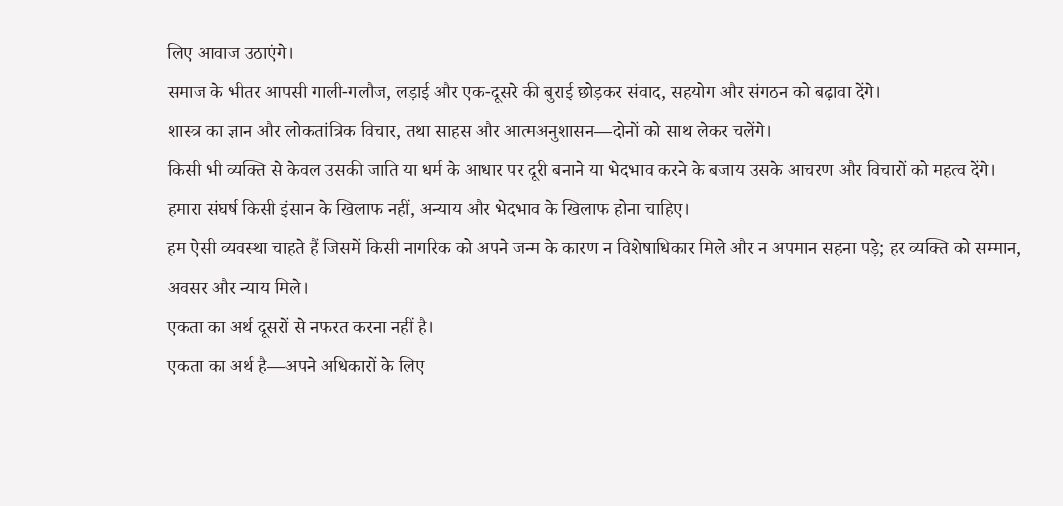लिए आवाज उठाएंगे।
समाज के भीतर आपसी गाली-गलौज, लड़ाई और एक-दूसरे की बुराई छोड़कर संवाद, सहयोग और संगठन को बढ़ावा देंगे।
शास्त्र का ज्ञान और लोकतांत्रिक विचार, तथा साहस और आत्मअनुशासन—दोनों को साथ लेकर चलेंगे।
किसी भी व्यक्ति से केवल उसकी जाति या धर्म के आधार पर दूरी बनाने या भेदभाव करने के बजाय उसके आचरण और विचारों को महत्व देंगे।
हमारा संघर्ष किसी इंसान के खिलाफ नहीं, अन्याय और भेदभाव के खिलाफ होना चाहिए।
हम ऐसी व्यवस्था चाहते हैं जिसमें किसी नागरिक को अपने जन्म के कारण न विशेषाधिकार मिले और न अपमान सहना पड़े; हर व्यक्ति को सम्मान, अवसर और न्याय मिले।
एकता का अर्थ दूसरों से नफरत करना नहीं है।
एकता का अर्थ है—अपने अधिकारों के लिए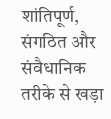शांतिपूर्ण, संगठित और संवैधानिक तरीके से खड़ा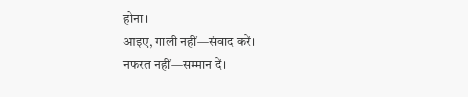होना।
आइए, गाली नहीं—संवाद करें।
नफरत नहीं—सम्मान दें।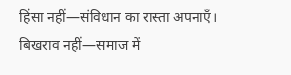हिंसा नहीं—संविधान का रास्ता अपनाएँ।
बिखराव नहीं—समाज में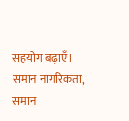सहयोग बढ़ाएँ।
समान नागरिकता, समान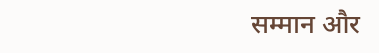सम्मान और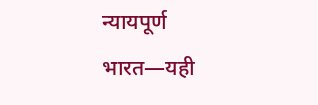न्यायपूर्ण भारत—यही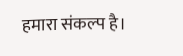हमारा संकल्प है।